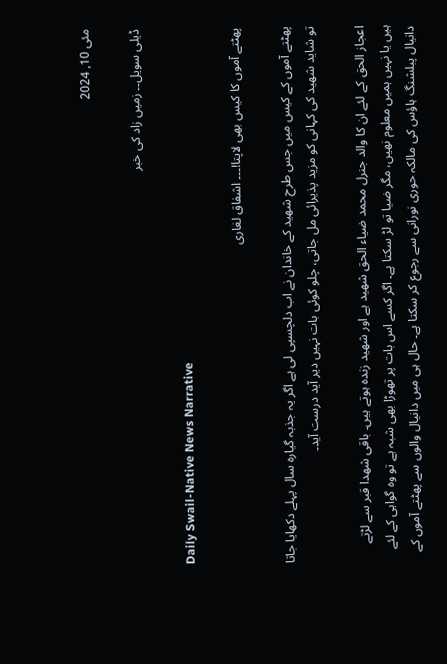مئی 10, 2024

ڈیلی سویل۔۔ زمیں زاد کی خبر

Daily Swail-Native News Narrative

پھٹتے آموں کا کیس بھی لاپتا!۔۔۔ اشفاق لغاری

پھٹتے آموں کے کیس میں جس طرح شھید کے خاندان نے اب دلچسپی لی ہے اگر یہ جذبہ گیارہ سال پہلے دکھایا جاتا تو شاید شھید کی کہانی کو مزید پذیرائی مل جاتی، چلو کوئی بات نہیں دیر آید درست آید۔

اعجاز الحق کے لئے ان کا والد جنرل محمد ضیاء الحق شھید ہے اور شھید زندہ ہوتے ہیں۔ باقی شھدا قبر سے لڑتے ہیں یا نہیں ہمیں معلوم نھیں، مگر ضیا تو لڑ سکتا ہے۔ اگر کسے اس بات پر تھوڑا بھی شبہ ہے تو وہ گواہی کے لئے دانیال پبلشنگ ہاؤس کی مالکہ حوری نورانی سے رجوع کر سکتا ہے۔ حال ہی میں دانیال والوں سے پھٹتے آموں کے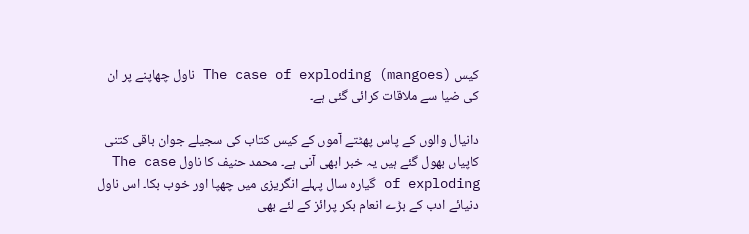کیس (The case of exploding (mangoes ناول چھاپنے پر ان کی ضیا سے ملاقات کرائی گئی ہے۔

دانیال والوں کے پاس پھٹتے آموں کے کیس کتاب کی سجیلے جوان باقی کتنی کاپیاں بھول گئے ہیں یہ خبر ابھی آنی ہے۔ محمد حنیف کا ناول The case of exploding گیارہ سال پہلے انگریزی میں چھپا اور خوب بکا۔ اس ناول دنیائے ادب کے بڑے انعام بکر پرائز کے لئے بھی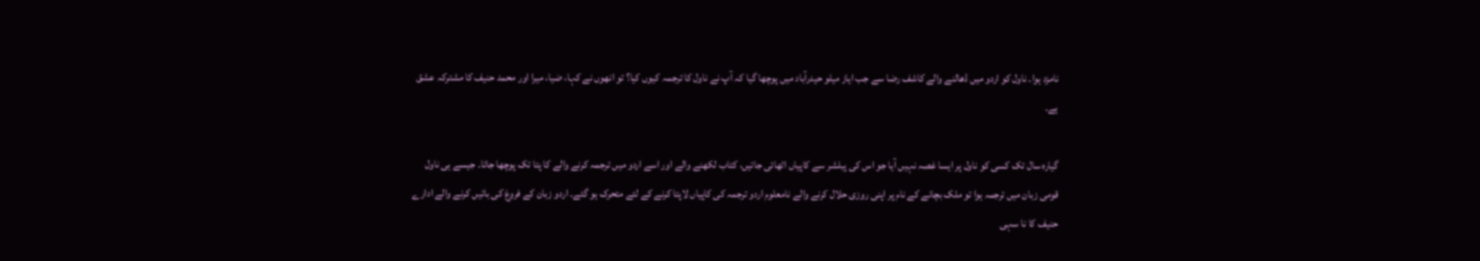نامزد ہوا۔ ناول کو اردو میں ڈھالنے والے کاشف رضا سے جب ایاز میلو حیدرآباد میں پوچھا گیا کہ آپ نے ناول کا ترجمہ کیوں کیا؟ تو انھوں نے کہا، ضیا، میرا اور محمد حنیف کا مشترکہ عشق ہے۔

گیارہ سال تک کسی کو ناول پر ایسا غصہ نہیں آیا جو اس کی پبلشر سے کاپیاں اٹھائی جاتیں، کتاب لکھنے والے اور اسے اردو میں ترجمہ کرنے والے کا پتا تک پوچھا جاتا۔ جیسے ہی ناول قومی زبان میں ترجمہ ہوا تو ملک بچانے کے نام پر اپنی روزی حلال کرنے والے نامعلوم اردو ترجمہ کی کاپیاں لاپتا کرنے کے لئے متحرک ہو گئے۔ اردو زبان کے فروغ کی باتیں کرنے والے ادارے حنیف کا نا سہی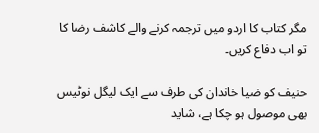مگر کتاب کا اردو میں ترجمہ کرنے والے کاشف رضا کا تو اب دفاع کریں۔

حنیف کو ضیا خاندان کی طرف سے ایک لیگل نوٹیس بھی موصول ہو چکا ہے، شاید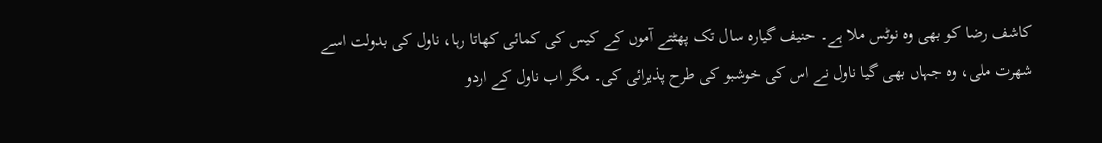کاشف رضا کو بھی وہ نوٹس ملا ہے۔ حنیف گیارہ سال تک پھٹتے آموں کے کیس کی کمائی کھاتا رہا، ناول کی بدولت اسے شھرت ملی، وہ جہاں بھی گیا ناول نے اس کی خوشبو کی طرح پذیرائی کی۔ مگر اب ناول کے اردو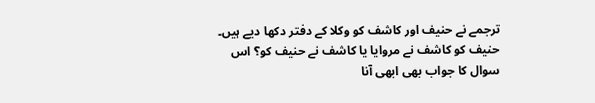ترجمے نے حنیف اور کاشف کو وکلا کے دفتر دکھا دیے ہیں۔ حنیف کو کاشف نے مروایا یا کاشف نے حنیف کو؟ اس سوال کا جواب بھی ابھی آنا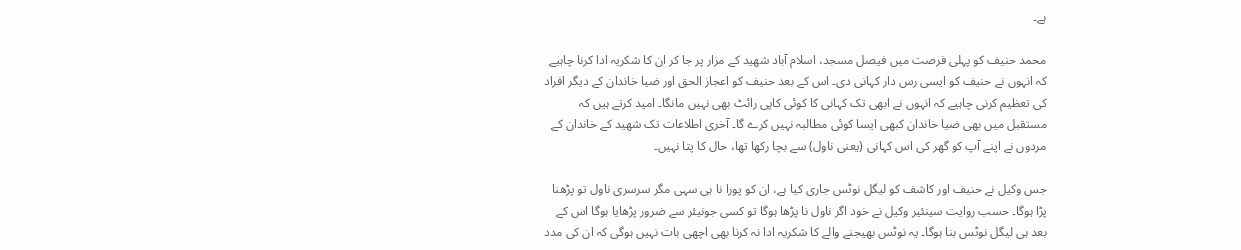ہے۔

محمد حنیف کو پہلی فرصت میں فیصل مسجد، اسلام آباد شھید کے مزار پر جا کر ان کا شکریہ ادا کرنا چاہیے کہ انہوں نے حنیف کو ایسی رس دار کہانی دی۔ اس کے بعد حنیف کو اعجاز الحق اور ضیا خاندان کے دیگر افراد کی تعظیم کرنی چاہیے کہ انہوں نے ابھی تک کہانی کا کوئی کاپی رائٹ بھی نہیں مانگا۔ امید کرتے ہیں کہ مستقبل میں بھی ضیا خاندان کبھی ایسا کوئی مطالبہ نہیں کرے گا۔ آخری اطلاعات تک شھید کے خاندان کے مردوں نے اپنے آپ کو گھر کی اس کہانی (یعنی ناول) سے بچا رکھا تھا، حال کا پتا نہیں۔

جس وکیل نے حنیف اور کاشف کو لیگل نوٹس جاری کیا ہے، ان کو پورا نا ہی سہی مگر سرسری ناول تو پڑھنا پڑا ہوگا۔ حسب روایت سینئیر وکیل نے خود اگر ناول نا پڑھا ہوگا تو کسی جونیئر سے ضرور پڑھایا ہوگا اس کے بعد ہی لیگل نوٹس بنا ہوگا۔ یہ نوٹس بھیجنے والے کا شکریہ ادا نہ کرنا بھی اچھی بات نہیں ہوگی کہ ان کی مدد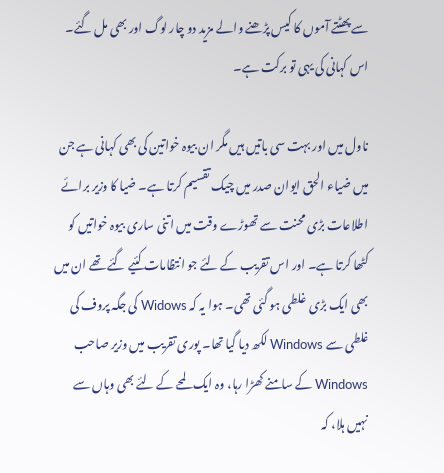سے پھٹتے آموں کا کیس پڑھنے والے مزید دو چار لوگ اور بھی مل گئے۔ اس کہانی کی یہی تو برکت ہے۔

ناول میں اور بہت سی باتیں ہیں مگر ان بیوہ خواتین کی بھی کہانی ہے جن میں ضیاء الحق ایوان صدر میں چیک تقسیم کرتا ہے۔ ضیا کا وزیر برائے اطلاعات بڑی محنت سے تھوڑے وقت میں اتنی ساری بیوہ خواتیں کو کٹھا کرتا ہے۔ اور اس تقریب کے لئے جو انتظامات کئیے گئے تھے ان میں بھی ایک بڑی غلطی ہو گئی تھی۔ ہوا یہ کہ Widows کی جگہ پروف کی غلطی سے Windows لکھ دیا گیا تھا۔ پوری تقریب میں وزیر صاحب Windows کے سامنے کھڑا رہا، وہ ایک لمحے کے لئے بھی وہاں سے نہیں ہلا، کہ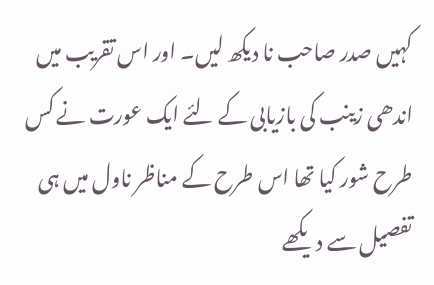کہیں صدر صاحب نا دیکھ لیں۔ اور اس تقریب میں اندھی زینب کی بازیابی کے لئے ایک عورت نے کس طرح شور کیا تھا اس طرح کے مناظر ناول میں ہی تفصیل سے دیکھے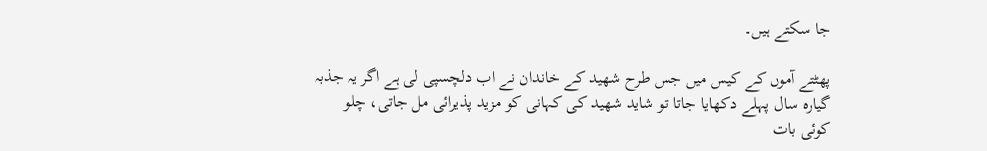جا سکتے ہیں۔

پھٹتے آموں کے کیس میں جس طرح شھید کے خاندان نے اب دلچسپی لی ہے اگر یہ جذبہ گیارہ سال پہلے دکھایا جاتا تو شاید شھید کی کہانی کو مزید پذیرائی مل جاتی، چلو کوئی بات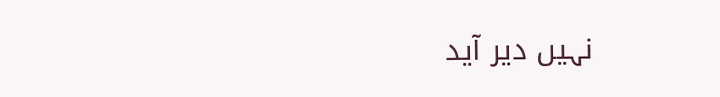نہیں دیر آید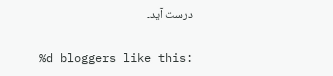درست آید۔

%d bloggers like this: